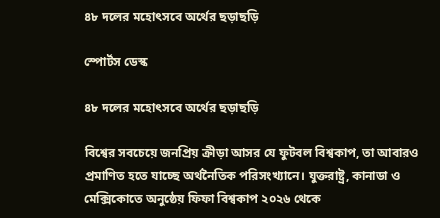৪৮ দলের মহোৎসবে অর্থের ছড়াছড়ি

স্পোর্টস ডেস্ক

৪৮ দলের মহোৎসবে অর্থের ছড়াছড়ি

বিশ্বের সবচেয়ে জনপ্রিয় ক্রীড়া আসর যে ফুটবল বিশ্বকাপ, তা আবারও প্রমাণিত হতে যাচ্ছে অর্থনৈতিক পরিসংখ্যানে। যুক্তরাষ্ট্র, কানাডা ও মেক্সিকোতে অনুষ্ঠেয় ফিফা বিশ্বকাপ ২০২৬ থেকে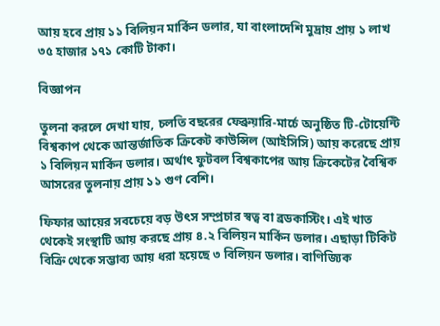আয় হবে প্রায় ১১ বিলিয়ন মার্কিন ডলার, যা বাংলাদেশি মুদ্রায় প্রায় ১ লাখ ৩৫ হাজার ১৭১ কোটি টাকা।

বিজ্ঞাপন

তুলনা করলে দেখা যায়, চলতি বছরের ফেব্রুয়ারি-মার্চে অনুষ্ঠিত টি-টোয়েন্টি বিশ্বকাপ থেকে আন্তর্জাতিক ক্রিকেট কাউন্সিল (আইসিসি) আয় করেছে প্রায় ১ বিলিয়ন মার্কিন ডলার। অর্থাৎ ফুটবল বিশ্বকাপের আয় ক্রিকেটের বৈশ্বিক আসরের তুলনায় প্রায় ১১ গুণ বেশি।

ফিফার আয়ের সবচেয়ে বড় উৎস সম্প্রচার স্বত্ব বা ব্রডকাস্টিং। এই খাত থেকেই সংস্থাটি আয় করছে প্রায় ৪.২ বিলিয়ন মার্কিন ডলার। এছাড়া টিকিট বিক্রি থেকে সম্ভাব্য আয় ধরা হয়েছে ৩ বিলিয়ন ডলার। বাণিজ্যিক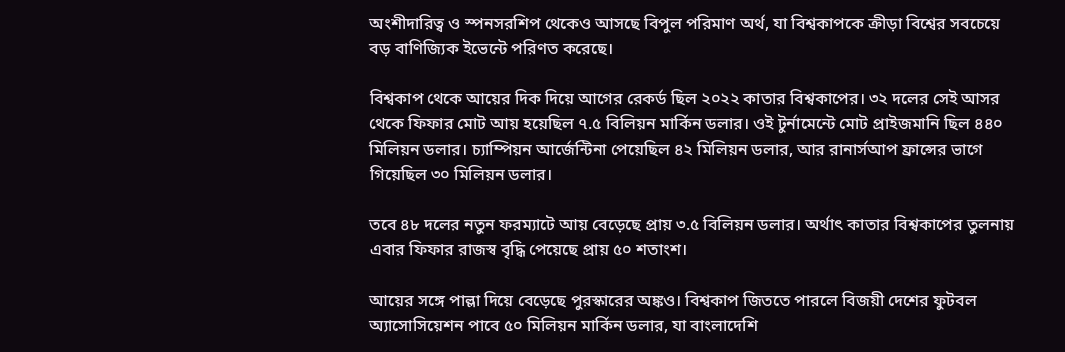অংশীদারিত্ব ও স্পনসরশিপ থেকেও আসছে বিপুল পরিমাণ অর্থ, যা বিশ্বকাপকে ক্রীড়া বিশ্বের সবচেয়ে বড় বাণিজ্যিক ইভেন্টে পরিণত করেছে।

বিশ্বকাপ থেকে আয়ের দিক দিয়ে আগের রেকর্ড ছিল ২০২২ কাতার বিশ্বকাপের। ৩২ দলের সেই আসর থেকে ফিফার মোট আয় হয়েছিল ৭.৫ বিলিয়ন মার্কিন ডলার। ওই টুর্নামেন্টে মোট প্রাইজমানি ছিল ৪৪০ মিলিয়ন ডলার। চ্যাম্পিয়ন আর্জেন্টিনা পেয়েছিল ৪২ মিলিয়ন ডলার, আর রানার্সআপ ফ্রান্সের ভাগে গিয়েছিল ৩০ মিলিয়ন ডলার।

তবে ৪৮ দলের নতুন ফরম্যাটে আয় বেড়েছে প্রায় ৩.৫ বিলিয়ন ডলার। অর্থাৎ কাতার বিশ্বকাপের তুলনায় এবার ফিফার রাজস্ব বৃদ্ধি পেয়েছে প্রায় ৫০ শতাংশ।

আয়ের সঙ্গে পাল্লা দিয়ে বেড়েছে পুরস্কারের অঙ্কও। বিশ্বকাপ জিততে পারলে বিজয়ী দেশের ফুটবল অ্যাসোসিয়েশন পাবে ৫০ মিলিয়ন মার্কিন ডলার, যা বাংলাদেশি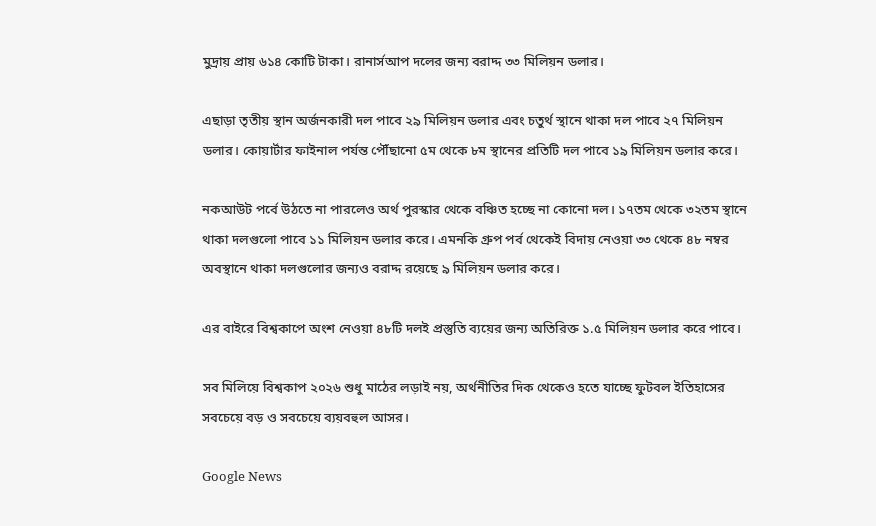মুদ্রায় প্রায় ৬১৪ কোটি টাকা। রানার্সআপ দলের জন্য বরাদ্দ ৩৩ মিলিয়ন ডলার।

এছাড়া তৃতীয় স্থান অর্জনকারী দল পাবে ২৯ মিলিয়ন ডলার এবং চতুর্থ স্থানে থাকা দল পাবে ২৭ মিলিয়ন ডলার। কোয়ার্টার ফাইনাল পর্যন্ত পৌঁছানো ৫ম থেকে ৮ম স্থানের প্রতিটি দল পাবে ১৯ মিলিয়ন ডলার করে।

নকআউট পর্বে উঠতে না পারলেও অর্থ পুরস্কার থেকে বঞ্চিত হচ্ছে না কোনো দল। ১৭তম থেকে ৩২তম স্থানে থাকা দলগুলো পাবে ১১ মিলিয়ন ডলার করে। এমনকি গ্রুপ পর্ব থেকেই বিদায় নেওয়া ৩৩ থেকে ৪৮ নম্বর অবস্থানে থাকা দলগুলোর জন্যও বরাদ্দ রয়েছে ৯ মিলিয়ন ডলার করে।

এর বাইরে বিশ্বকাপে অংশ নেওয়া ৪৮টি দলই প্রস্তুতি ব্যয়ের জন্য অতিরিক্ত ১.৫ মিলিয়ন ডলার করে পাবে।

সব মিলিয়ে বিশ্বকাপ ২০২৬ শুধু মাঠের লড়াই নয়, অর্থনীতির দিক থেকেও হতে যাচ্ছে ফুটবল ইতিহাসের সবচেয়ে বড় ও সবচেয়ে ব্যয়বহুল আসর।

Google News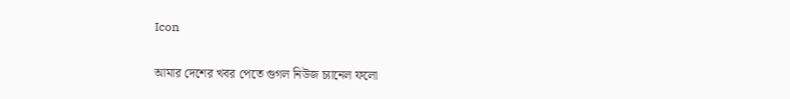Icon

আমার দেশের খবর পেতে গুগল নিউজ চ্যানেল ফলো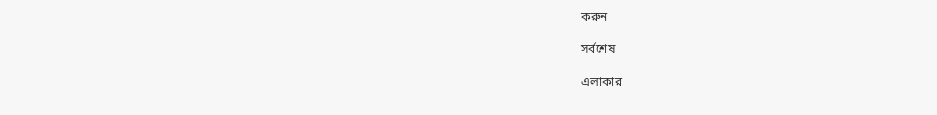করুন

সর্বশেষ

এলাকার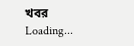খবর
Loading...